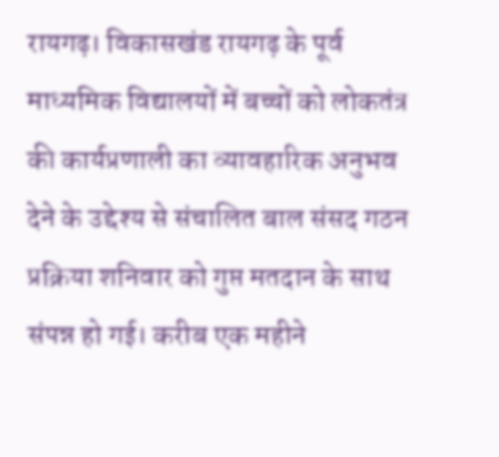रायगढ़। विकासखंड रायगढ़ के पूर्व माध्यमिक विद्यालयों में बच्चों को लोकतंत्र की कार्यप्रणाली का व्यावहारिक अनुभव देने के उद्देश्य से संचालित बाल संसद गठन प्रक्रिया शनिवार को गुप्त मतदान के साथ संपन्न हो गई। करीब एक महीने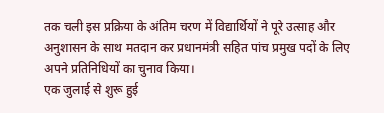तक चली इस प्रक्रिया के अंतिम चरण में विद्यार्थियों ने पूरे उत्साह और अनुशासन के साथ मतदान कर प्रधानमंत्री सहित पांच प्रमुख पदों के लिए अपने प्रतिनिधियों का चुनाव किया।
एक जुलाई से शुरू हुई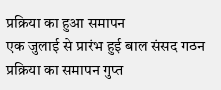प्रक्रिया का हुआ समापन
एक जुलाई से प्रारंभ हुई बाल संसद गठन प्रक्रिया का समापन गुप्त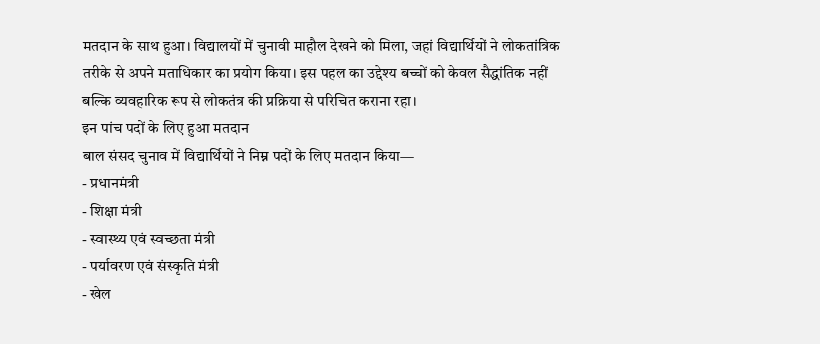मतदान के साथ हुआ। विद्यालयों में चुनावी माहौल देखने को मिला, जहां विद्यार्थियों ने लोकतांत्रिक तरीके से अपने मताधिकार का प्रयोग किया। इस पहल का उद्देश्य बच्चों को केवल सैद्धांतिक नहीं बल्कि व्यवहारिक रूप से लोकतंत्र की प्रक्रिया से परिचित कराना रहा।
इन पांच पदों के लिए हुआ मतदान
बाल संसद चुनाव में विद्यार्थियों ने निम्न पदों के लिए मतदान किया—
- प्रधानमंत्री
- शिक्षा मंत्री
- स्वास्थ्य एवं स्वच्छता मंत्री
- पर्यावरण एवं संस्कृति मंत्री
- खेल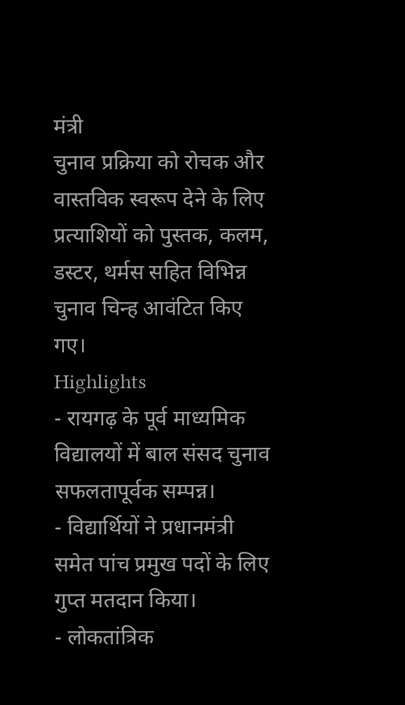मंत्री
चुनाव प्रक्रिया को रोचक और वास्तविक स्वरूप देने के लिए प्रत्याशियों को पुस्तक, कलम, डस्टर, थर्मस सहित विभिन्न चुनाव चिन्ह आवंटित किए गए।
Highlights
- रायगढ़ के पूर्व माध्यमिक विद्यालयों में बाल संसद चुनाव सफलतापूर्वक सम्पन्न।
- विद्यार्थियों ने प्रधानमंत्री समेत पांच प्रमुख पदों के लिए गुप्त मतदान किया।
- लोकतांत्रिक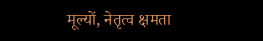मूल्यों, नेतृत्व क्षमता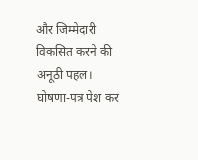और जिम्मेदारी विकसित करने की अनूठी पहल।
घोषणा-पत्र पेश कर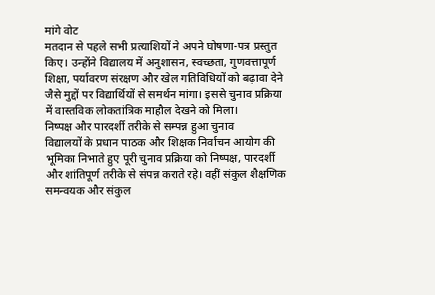मांगे वोट
मतदान से पहले सभी प्रत्याशियों ने अपने घोषणा-पत्र प्रस्तुत किए। उन्होंने विद्यालय में अनुशासन, स्वच्छता, गुणवत्तापूर्ण शिक्षा, पर्यावरण संरक्षण और खेल गतिविधियों को बढ़ावा देने जैसे मुद्दों पर विद्यार्थियों से समर्थन मांगा। इससे चुनाव प्रक्रिया में वास्तविक लोकतांत्रिक माहौल देखने को मिला।
निष्पक्ष और पारदर्शी तरीके से सम्पन्न हुआ चुनाव
विद्यालयों के प्रधान पाठक और शिक्षक निर्वाचन आयोग की भूमिका निभाते हुए पूरी चुनाव प्रक्रिया को निष्पक्ष, पारदर्शी और शांतिपूर्ण तरीके से संपन्न कराते रहे। वहीं संकुल शैक्षणिक समन्वयक और संकुल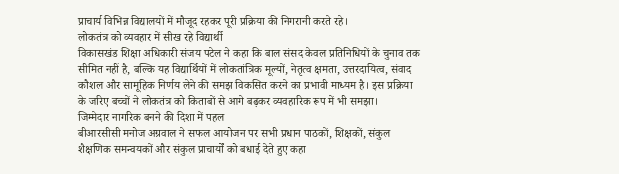प्राचार्य विभिन्न विद्यालयों में मौजूद रहकर पूरी प्रक्रिया की निगरानी करते रहे।
लोकतंत्र को व्यवहार में सीख रहे विद्यार्थी
विकासखंड शिक्षा अधिकारी संजय पटेल ने कहा कि बाल संसद केवल प्रतिनिधियों के चुनाव तक सीमित नहीं है, बल्कि यह विद्यार्थियों में लोकतांत्रिक मूल्यों, नेतृत्व क्षमता, उत्तरदायित्व, संवाद कौशल और सामूहिक निर्णय लेने की समझ विकसित करने का प्रभावी माध्यम है। इस प्रक्रिया के जरिए बच्चों ने लोकतंत्र को किताबों से आगे बढ़कर व्यवहारिक रूप में भी समझा।
जिम्मेदार नागरिक बनने की दिशा में पहल
बीआरसीसी मनोज अग्रवाल ने सफल आयोजन पर सभी प्रधान पाठकों, शिक्षकों, संकुल शैक्षणिक समन्वयकों और संकुल प्राचार्यों को बधाई देते हुए कहा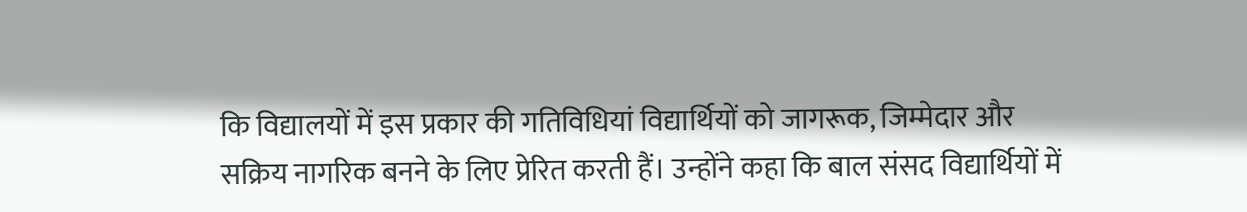कि विद्यालयों में इस प्रकार की गतिविधियां विद्यार्थियों को जागरूक, जिम्मेदार और सक्रिय नागरिक बनने के लिए प्रेरित करती हैं। उन्होंने कहा कि बाल संसद विद्यार्थियों में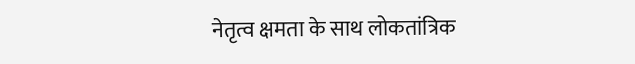नेतृत्व क्षमता के साथ लोकतांत्रिक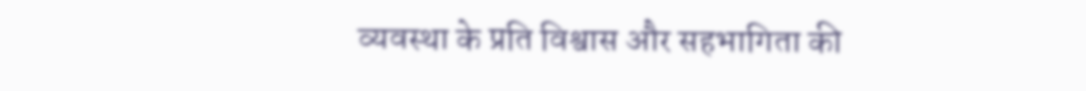व्यवस्था के प्रति विश्वास और सहभागिता की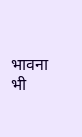भावना भी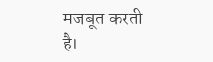मजबूत करती है।